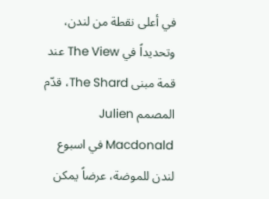في أعلى نقطة من لندن، وتحديداً في The View عند قمة مبنى The Shard، قدّم المصمم Julien Macdonald في اسبوع لندن للموضة، عرضاً يمكن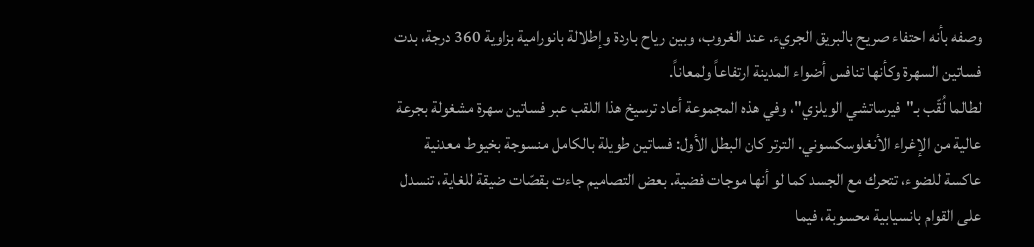وصفه بأنه احتفاء صريح بالبريق الجريء. عند الغروب، وبين رياح باردة وإطلالة بانورامية بزاوية 360 درجة، بدت فساتين السهرة وكأنها تنافس أضواء المدينة ارتفاعاً ولمعاناً.
لطالما لُقّب بـ"فيرساتشي الويلزي"، وفي هذه المجموعة أعاد ترسيخ هذا اللقب عبر فساتين سهرة مشغولة بجرعة عالية من الإغراء الأنغلوسكسوني. الترتر كان البطل الأول: فساتين طويلة بالكامل منسوجة بخيوط معدنية عاكسة للضوء، تتحرك مع الجسد كما لو أنها موجات فضية. بعض التصاميم جاءت بقصّات ضيقة للغاية، تنسدل على القوام بانسيابية محسوبة، فيما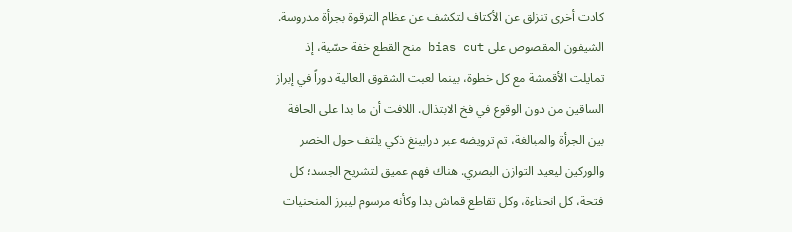كادت أخرى تنزلق عن الأكتاف لتكشف عن عظام الترقوة بجرأة مدروسة.
الشيفون المقصوص على bias cut منح القطع خفة حسّية، إذ تمايلت الأقمشة مع كل خطوة، بينما لعبت الشقوق العالية دوراً في إبراز الساقين من دون الوقوع في فخ الابتذال. اللافت أن ما بدا على الحافة بين الجرأة والمبالغة، تم ترويضه عبر درابينغ ذكي يلتف حول الخصر والوركين ليعيد التوازن البصري. هناك فهم عميق لتشريح الجسد؛ كل فتحة، كل انحناءة، وكل تقاطع قماش بدا وكأنه مرسوم ليبرز المنحنيات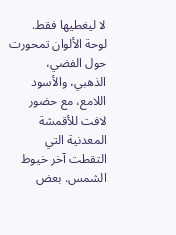لا ليغطيها فقط.
لوحة الألوان تمحورت حول الفضي، الذهبي، والأسود اللامع، مع حضور لافت للأقمشة المعدنية التي التقطت آخر خيوط الشمس. بعض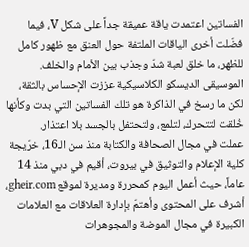الفساتين اعتمدت ياقة عميقة جداً على شكل V، فيما فضّلت أخرى الياقات الملتفة حول العنق مع ظهور كامل للظهر، ما خلق لعبة شدّ وجذب بين الأمام والخلف.
الموسيقى الديسكو الكلاسيكية عززت الإحساس بالثقة، لكن ما رسخ في الذاكرة هو تلك الفساتين التي بدت وكأنها خُلقت لتتحرك، لتلمع، ولتحتفل بالجسد بلا اعتذار.
عملت في مجال الصحافة والكتابة منذ سن الـ16، خرّيجة كلية الإعلام والتوثيق في بيروت، أقيم في دبي منذ 14 عاماً، حيث أعمل اليوم كمحررة ومديرة لموقع gheir.com، أشرف على المحتوى وأهتمّ بإدارة العلاقات مع العلامات الكبيرة في مجال الموضة والمجوهرات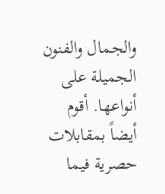والجمال والفنون الجميلة على أنواعها. أقوم أيضاً بمقابلات حصرية فيما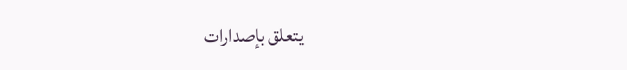يتعلق بإصدارات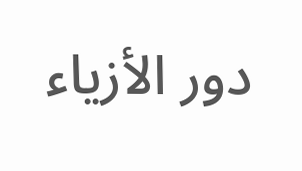دور الأزياء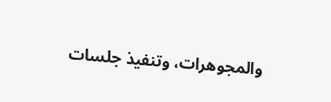والمجوهرات، وتنفيذ جلسات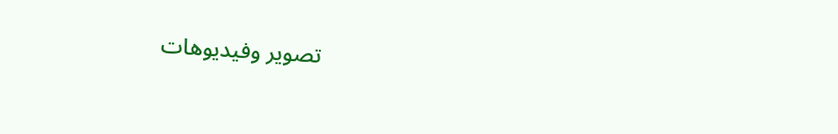تصوير وفيديوهات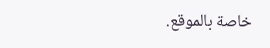خاصة بالموقع.